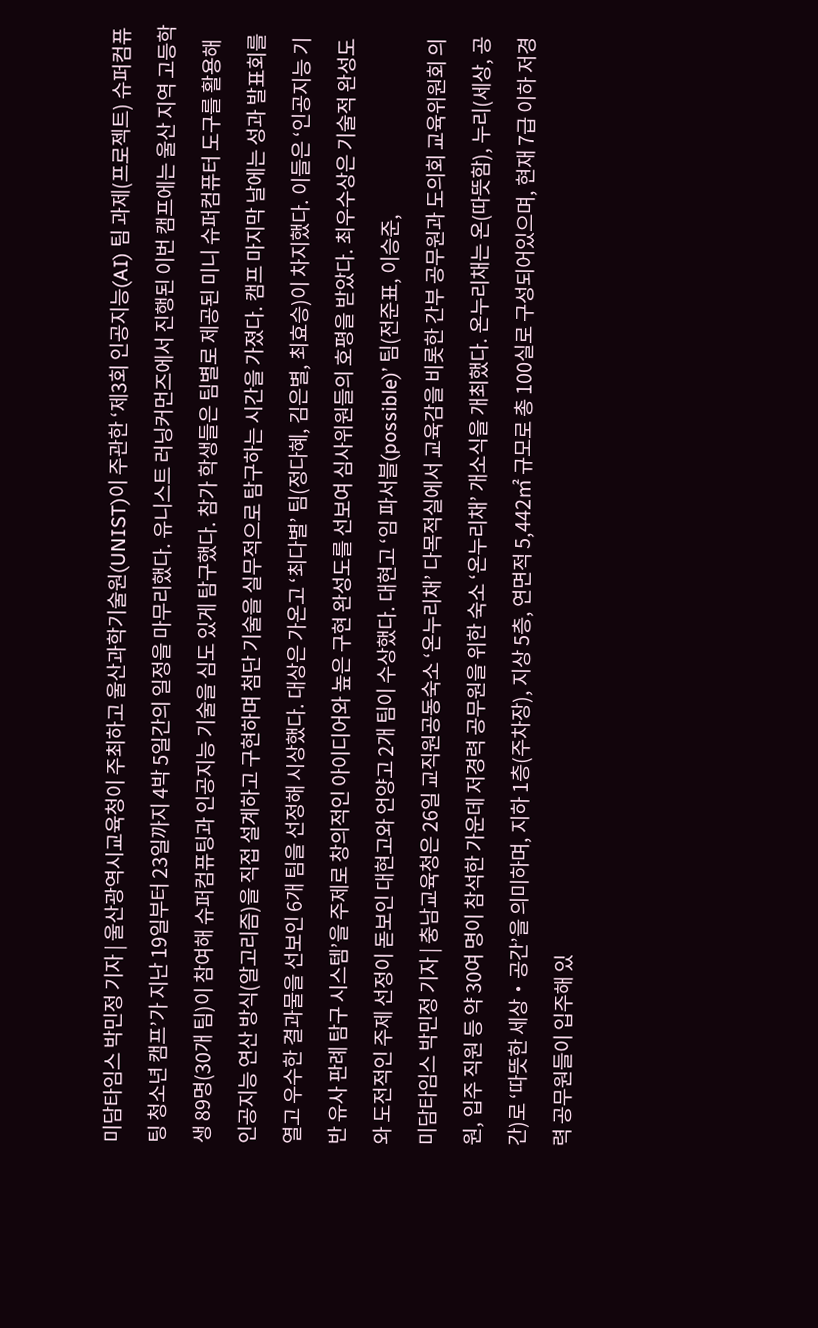미담타임스 박민정 기자 | 울산광역시교육청이 주최하고 울산과학기술원(UNIST)이 주관한 ‘제3회 인공지능(AI) 팀 과제(프로젝트) 슈퍼컴퓨팅 청소년 캠프’가 지난 19일부터 23일까지 4박 5일간의 일정을 마무리했다. 유니스트 러닝커먼즈에서 진행된 이번 캠프에는 울산 지역 고등학생 89명(30개 팀)이 참여해 슈퍼컴퓨팅과 인공지능 기술을 심도 있게 탐구했다. 참가 학생들은 팀별로 제공된 미니 슈퍼컴퓨터 도구를 활용해 인공지능 연산 방식(알고리즘)을 직접 설계하고 구현하며 첨단 기술을 실무적으로 탐구하는 시간을 가졌다. 캠프 마지막 날에는 성과 발표회를 열고 우수한 결과물을 선보인 6개 팀을 선정해 시상했다. 대상은 가온고 ‘최다별’ 팀(정다혜, 김은별, 최효승)이 차지했다. 이들은 ‘인공지능 기반 유사 판례 탐구 시스템’을 주제로 창의적인 아이디어와 높은 구현 완성도를 선보여 심사위원들의 호평을 받았다. 최우수상은 기술적 완성도와 도전적인 주제 선정이 돋보인 대현고와 언양고 2개 팀이 수상했다. 대현고 ‘임 파서블(possible)’ 팀(전준표, 이승준,
미담타임스 박민정 기자 | 충남교육청은 26일 교직원공동숙소 ‘온누리채’ 다목적실에서 교육감을 비롯한 간부 공무원과 도의회 교육위원회 의원, 입주 직원 등 약 30여 명이 참석한 가운데 저경력 공무원을 위한 숙소 ‘온누리채’ 개소식을 개최했다. 온누리채는 온(따뜻함), 누리(세상, 공간)로 ‘따뜻한 세상‧공간’을 의미하며, 지하 1층(주차장), 지상 5층, 연면적 5,442㎡ 규모로 총 100실로 구성되어있으며, 현재 7급 이하 저경력 공무원들이 입주해 있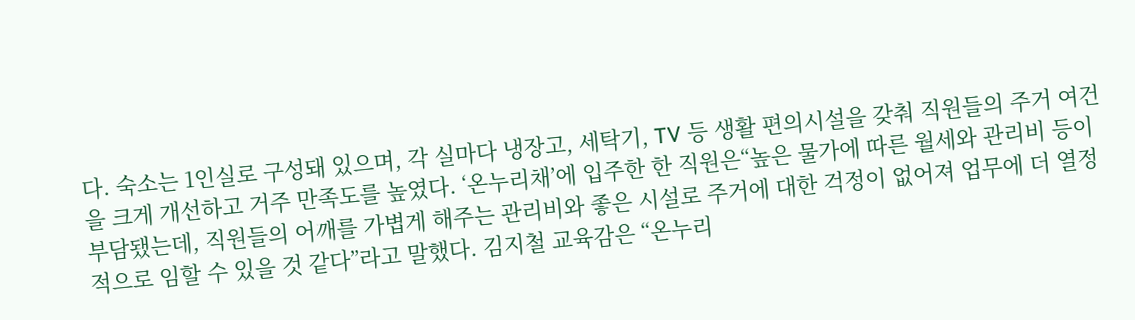다. 숙소는 1인실로 구성돼 있으며, 각 실마다 냉장고, 세탁기, TV 등 생활 편의시설을 갖춰 직원들의 주거 여건을 크게 개선하고 거주 만족도를 높였다. ‘온누리채’에 입주한 한 직원은“높은 물가에 따른 월세와 관리비 등이 부담됐는데, 직원들의 어깨를 가볍게 해주는 관리비와 좋은 시설로 주거에 대한 걱정이 없어져 업무에 더 열정적으로 임할 수 있을 것 같다”라고 말했다. 김지철 교육감은 “온누리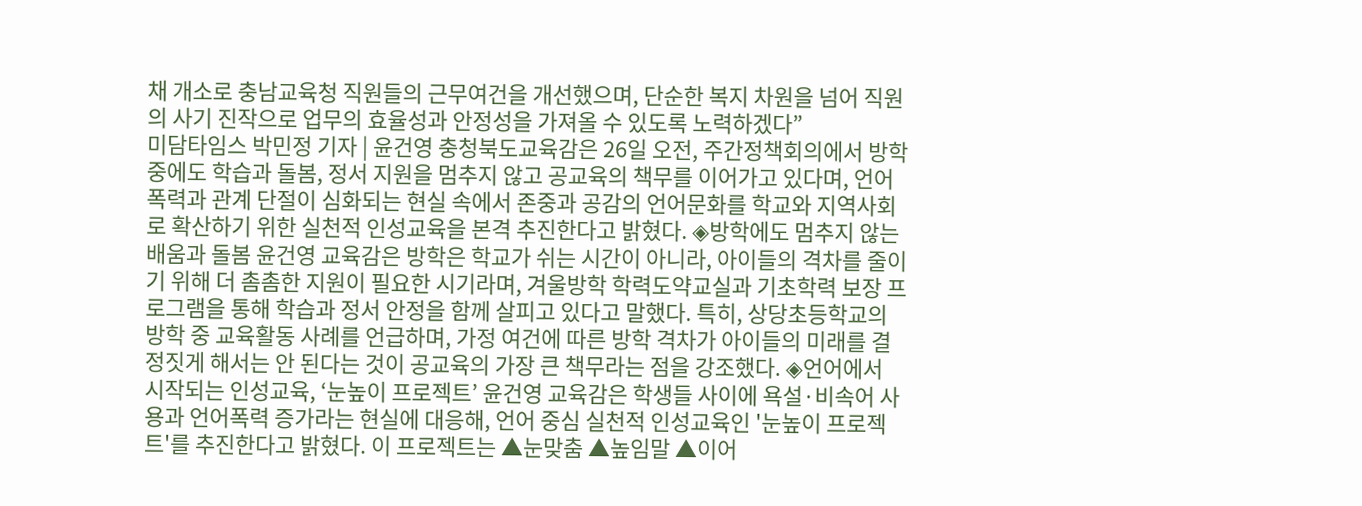채 개소로 충남교육청 직원들의 근무여건을 개선했으며, 단순한 복지 차원을 넘어 직원의 사기 진작으로 업무의 효율성과 안정성을 가져올 수 있도록 노력하겠다”
미담타임스 박민정 기자 | 윤건영 충청북도교육감은 26일 오전, 주간정책회의에서 방학 중에도 학습과 돌봄, 정서 지원을 멈추지 않고 공교육의 책무를 이어가고 있다며, 언어폭력과 관계 단절이 심화되는 현실 속에서 존중과 공감의 언어문화를 학교와 지역사회로 확산하기 위한 실천적 인성교육을 본격 추진한다고 밝혔다. ◈방학에도 멈추지 않는 배움과 돌봄 윤건영 교육감은 방학은 학교가 쉬는 시간이 아니라, 아이들의 격차를 줄이기 위해 더 촘촘한 지원이 필요한 시기라며, 겨울방학 학력도약교실과 기초학력 보장 프로그램을 통해 학습과 정서 안정을 함께 살피고 있다고 말했다. 특히, 상당초등학교의 방학 중 교육활동 사례를 언급하며, 가정 여건에 따른 방학 격차가 아이들의 미래를 결정짓게 해서는 안 된다는 것이 공교육의 가장 큰 책무라는 점을 강조했다. ◈언어에서 시작되는 인성교육, ‘눈높이 프로젝트’ 윤건영 교육감은 학생들 사이에 욕설·비속어 사용과 언어폭력 증가라는 현실에 대응해, 언어 중심 실천적 인성교육인 '눈높이 프로젝트'를 추진한다고 밝혔다. 이 프로젝트는 ▲눈맞춤 ▲높임말 ▲이어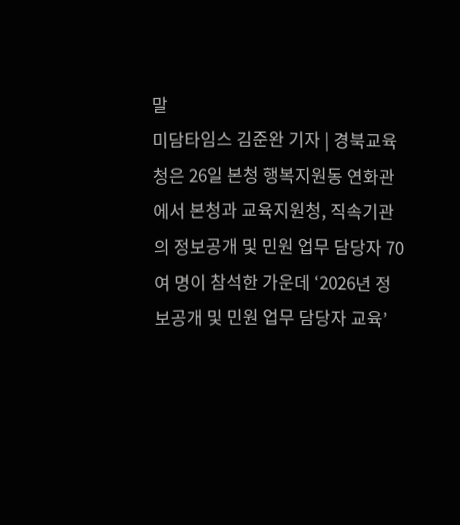말
미담타임스 김준완 기자 | 경북교육청은 26일 본청 행복지원동 연화관에서 본청과 교육지원청, 직속기관의 정보공개 및 민원 업무 담당자 70여 명이 참석한 가운데 ‘2026년 정보공개 및 민원 업무 담당자 교육’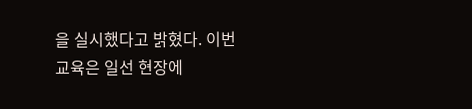을 실시했다고 밝혔다. 이번 교육은 일선 현장에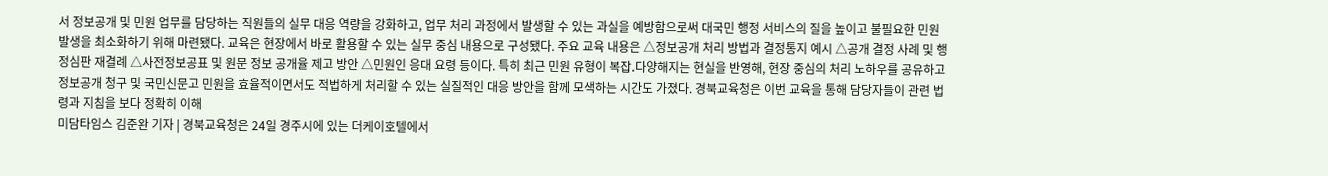서 정보공개 및 민원 업무를 담당하는 직원들의 실무 대응 역량을 강화하고, 업무 처리 과정에서 발생할 수 있는 과실을 예방함으로써 대국민 행정 서비스의 질을 높이고 불필요한 민원 발생을 최소화하기 위해 마련됐다. 교육은 현장에서 바로 활용할 수 있는 실무 중심 내용으로 구성됐다. 주요 교육 내용은 △정보공개 처리 방법과 결정통지 예시 △공개 결정 사례 및 행정심판 재결례 △사전정보공표 및 원문 정보 공개율 제고 방안 △민원인 응대 요령 등이다. 특히 최근 민원 유형이 복잡․다양해지는 현실을 반영해, 현장 중심의 처리 노하우를 공유하고 정보공개 청구 및 국민신문고 민원을 효율적이면서도 적법하게 처리할 수 있는 실질적인 대응 방안을 함께 모색하는 시간도 가졌다. 경북교육청은 이번 교육을 통해 담당자들이 관련 법령과 지침을 보다 정확히 이해
미담타임스 김준완 기자 | 경북교육청은 24일 경주시에 있는 더케이호텔에서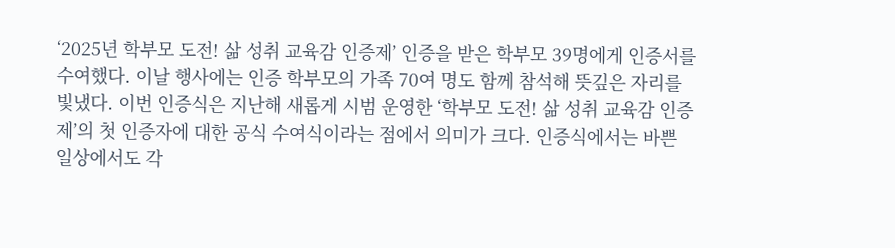‘2025년 학부모 도전! 삶 성취 교육감 인증제’ 인증을 받은 학부모 39명에게 인증서를 수여했다. 이날 행사에는 인증 학부모의 가족 70여 명도 함께 참석해 뜻깊은 자리를 빛냈다. 이번 인증식은 지난해 새롭게 시범 운영한 ‘학부모 도전! 삶 성취 교육감 인증제’의 첫 인증자에 대한 공식 수여식이라는 점에서 의미가 크다. 인증식에서는 바쁜 일상에서도 각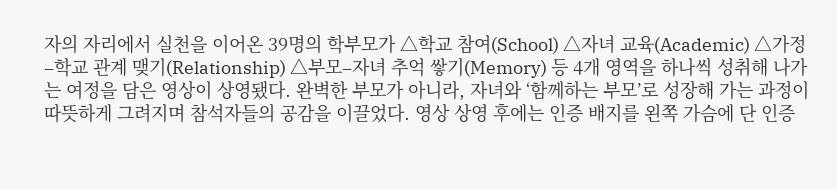자의 자리에서 실천을 이어온 39명의 학부모가 △학교 참여(School) △자녀 교육(Academic) △가정–학교 관계 맺기(Relationship) △부모–자녀 추억 쌓기(Memory) 등 4개 영역을 하나씩 성취해 나가는 여정을 담은 영상이 상영됐다. 완벽한 부모가 아니라, 자녀와 ‘함께하는 부모’로 성장해 가는 과정이 따뜻하게 그려지며 참석자들의 공감을 이끌었다. 영상 상영 후에는 인증 배지를 왼쪽 가슴에 단 인증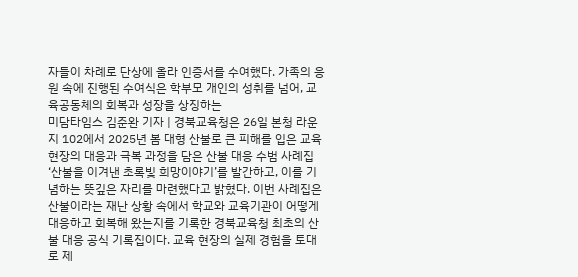자들이 차례로 단상에 올라 인증서를 수여했다. 가족의 응원 속에 진행된 수여식은 학부모 개인의 성취를 넘어, 교육공동체의 회복과 성장을 상징하는
미담타임스 김준완 기자 | 경북교육청은 26일 본청 라운지 102에서 2025년 봄 대형 산불로 큰 피해를 입은 교육 현장의 대응과 극복 과정을 담은 산불 대응 수범 사례집 ‘산불을 이겨낸 초록빛 희망이야기’를 발간하고, 이를 기념하는 뜻깊은 자리를 마련했다고 밝혔다. 이번 사례집은 산불이라는 재난 상황 속에서 학교와 교육기관이 어떻게 대응하고 회복해 왔는지를 기록한 경북교육청 최초의 산불 대응 공식 기록집이다. 교육 현장의 실제 경험을 토대로 제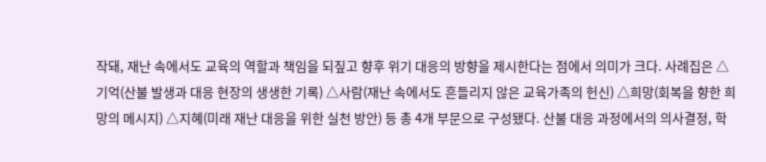작돼, 재난 속에서도 교육의 역할과 책임을 되짚고 향후 위기 대응의 방향을 제시한다는 점에서 의미가 크다. 사례집은 △기억(산불 발생과 대응 현장의 생생한 기록) △사람(재난 속에서도 흔들리지 않은 교육가족의 헌신) △희망(회복을 향한 희망의 메시지) △지혜(미래 재난 대응을 위한 실천 방안) 등 총 4개 부문으로 구성됐다. 산불 대응 과정에서의 의사결정, 학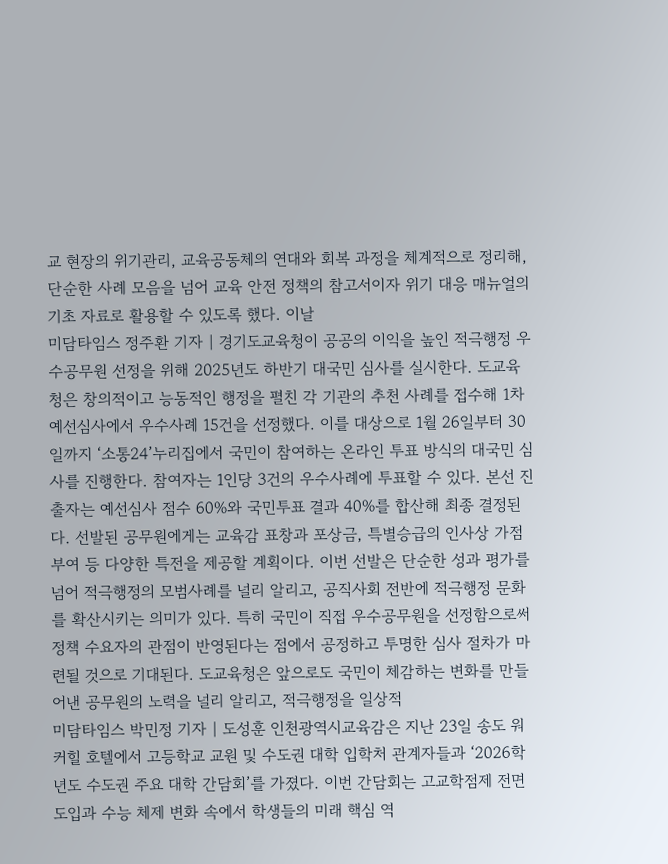교 현장의 위기관리, 교육공동체의 연대와 회복 과정을 체계적으로 정리해, 단순한 사례 모음을 넘어 교육 안전 정책의 참고서이자 위기 대응 매뉴얼의 기초 자료로 활용할 수 있도록 했다. 이날
미담타임스 정주환 기자 | 경기도교육청이 공공의 이익을 높인 적극행정 우수공무원 선정을 위해 2025년도 하반기 대국민 심사를 실시한다. 도교육청은 창의적이고 능동적인 행정을 펼친 각 기관의 추천 사례를 접수해 1차 예선심사에서 우수사례 15건을 선정했다. 이를 대상으로 1월 26일부터 30일까지 ‘소통24’누리집에서 국민이 참여하는 온라인 투표 방식의 대국민 심사를 진행한다. 참여자는 1인당 3건의 우수사례에 투표할 수 있다. 본선 진출자는 예선심사 점수 60%와 국민투표 결과 40%를 합산해 최종 결정된다. 선발된 공무원에게는 교육감 표창과 포상금, 특별승급의 인사상 가점부여 등 다양한 특전을 제공할 계획이다. 이번 선발은 단순한 성과 평가를 넘어 적극행정의 모범사례를 널리 알리고, 공직사회 전반에 적극행정 문화를 확산시키는 의미가 있다. 특히 국민이 직접 우수공무원을 선정함으로써 정책 수요자의 관점이 반영된다는 점에서 공정하고 투명한 심사 절차가 마련될 것으로 기대된다. 도교육청은 앞으로도 국민이 체감하는 변화를 만들어낸 공무원의 노력을 널리 알리고, 적극행정을 일상적
미담타임스 박민정 기자 | 도성훈 인천광역시교육감은 지난 23일 송도 워커힐 호텔에서 고등학교 교원 및 수도권 대학 입학처 관계자들과 ‘2026학년도 수도권 주요 대학 간담회’를 가졌다. 이번 간담회는 고교학점제 전면 도입과 수능 체제 변화 속에서 학생들의 미래 핵심 역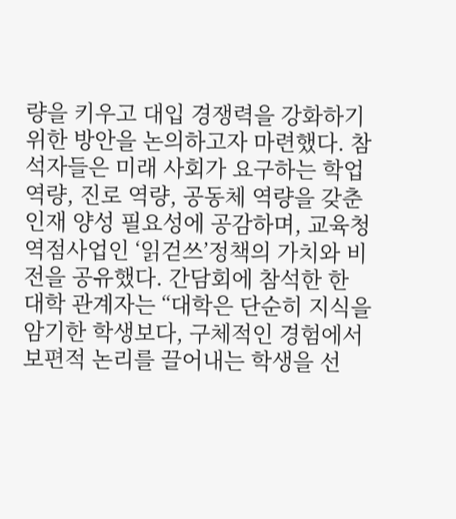량을 키우고 대입 경쟁력을 강화하기 위한 방안을 논의하고자 마련했다. 참석자들은 미래 사회가 요구하는 학업 역량, 진로 역량, 공동체 역량을 갖춘 인재 양성 필요성에 공감하며, 교육청 역점사업인 ‘읽걷쓰’정책의 가치와 비전을 공유했다. 간담회에 참석한 한 대학 관계자는 “대학은 단순히 지식을 암기한 학생보다, 구체적인 경험에서 보편적 논리를 끌어내는 학생을 선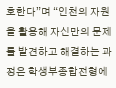호한다”며 “인천의 자원을 활용해 자신만의 문제를 발견하고 해결하는 과정은 학생부종합전형에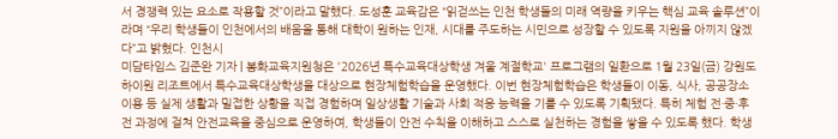서 경쟁력 있는 요소로 작용할 것”이라고 말했다. 도성훈 교육감은 “읽걷쓰는 인천 학생들의 미래 역량을 키우는 핵심 교육 솔루션”이라며 “우리 학생들이 인천에서의 배움을 통해 대학이 원하는 인재, 시대를 주도하는 시민으로 성장할 수 있도록 지원을 아끼지 않겠다”고 밝혔다. 인천시
미담타임스 김준완 기자 | 봉화교육지원청은 '2026년 특수교육대상학생 겨울 계절학교' 프로그램의 일환으로 1월 23일(금) 강원도 하이원 리조트에서 특수교육대상학생을 대상으로 현장체험학습을 운영했다. 이번 현장체험학습은 학생들이 이동, 식사, 공공장소 이용 등 실제 생활과 밀접한 상황을 직접 경험하며 일상생활 기술과 사회 적응 능력을 기를 수 있도록 기획됐다. 특히 체험 전·중·후 전 과정에 걸쳐 안전교육을 중심으로 운영하여, 학생들이 안전 수칙을 이해하고 스스로 실천하는 경험을 쌓을 수 있도록 했다. 학생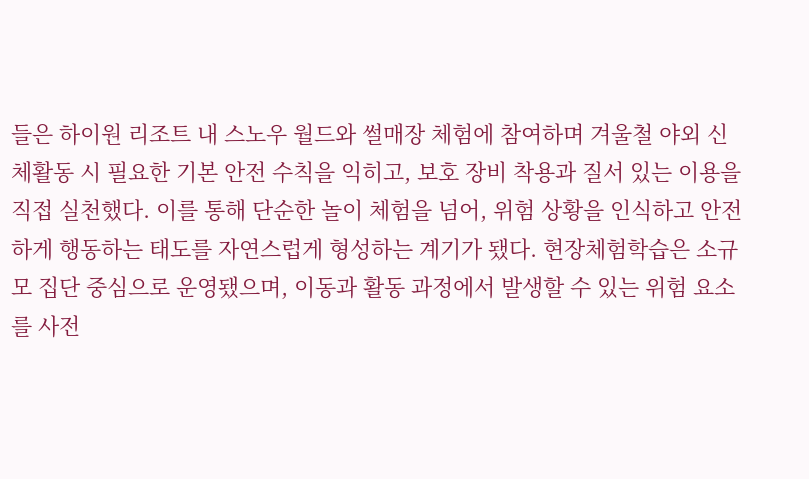들은 하이원 리조트 내 스노우 월드와 썰매장 체험에 참여하며 겨울철 야외 신체활동 시 필요한 기본 안전 수칙을 익히고, 보호 장비 착용과 질서 있는 이용을 직접 실천했다. 이를 통해 단순한 놀이 체험을 넘어, 위험 상황을 인식하고 안전하게 행동하는 태도를 자연스럽게 형성하는 계기가 됐다. 현장체험학습은 소규모 집단 중심으로 운영됐으며, 이동과 활동 과정에서 발생할 수 있는 위험 요소를 사전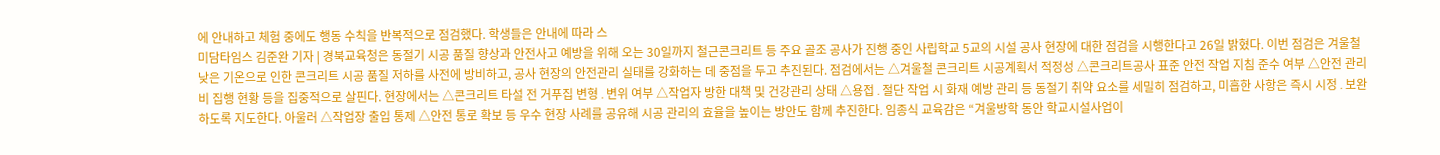에 안내하고 체험 중에도 행동 수칙을 반복적으로 점검했다. 학생들은 안내에 따라 스
미담타임스 김준완 기자 | 경북교육청은 동절기 시공 품질 향상과 안전사고 예방을 위해 오는 30일까지 철근콘크리트 등 주요 골조 공사가 진행 중인 사립학교 5교의 시설 공사 현장에 대한 점검을 시행한다고 26일 밝혔다. 이번 점검은 겨울철 낮은 기온으로 인한 콘크리트 시공 품질 저하를 사전에 방비하고, 공사 현장의 안전관리 실태를 강화하는 데 중점을 두고 추진된다. 점검에서는 △겨울철 콘크리트 시공계획서 적정성 △콘크리트공사 표준 안전 작업 지침 준수 여부 △안전 관리비 집행 현황 등을 집중적으로 살핀다. 현장에서는 △콘크리트 타설 전 거푸집 변형․변위 여부 △작업자 방한 대책 및 건강관리 상태 △용접․절단 작업 시 화재 예방 관리 등 동절기 취약 요소를 세밀히 점검하고, 미흡한 사항은 즉시 시정․보완하도록 지도한다. 아울러 △작업장 출입 통제 △안전 통로 확보 등 우수 현장 사례를 공유해 시공 관리의 효율을 높이는 방안도 함께 추진한다. 임종식 교육감은 “겨울방학 동안 학교시설사업이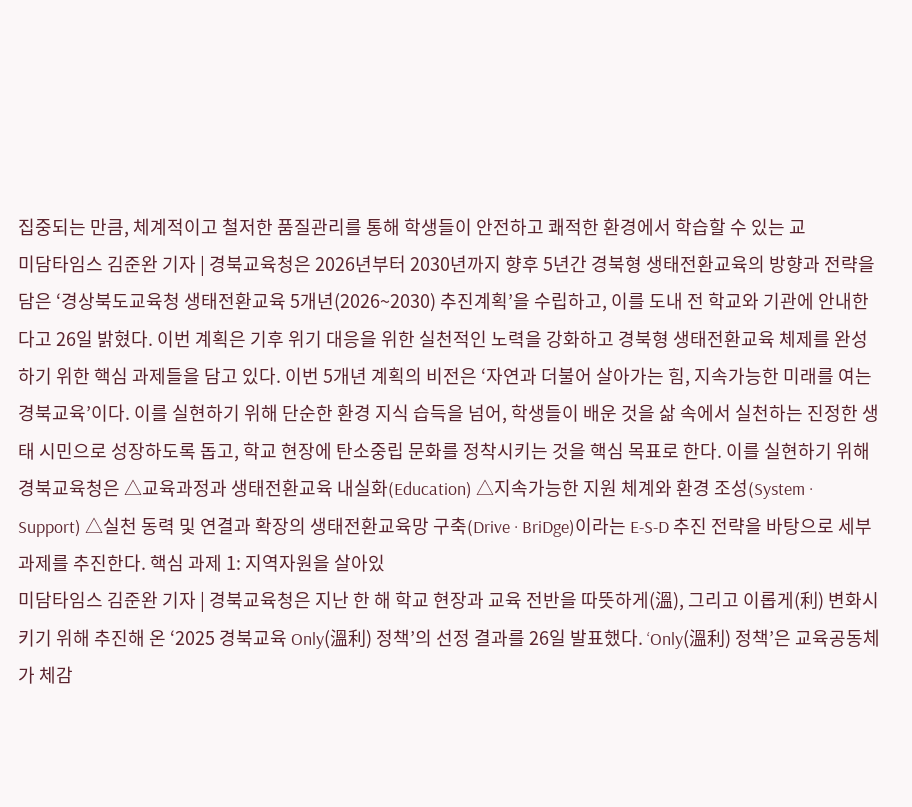집중되는 만큼, 체계적이고 철저한 품질관리를 통해 학생들이 안전하고 쾌적한 환경에서 학습할 수 있는 교
미담타임스 김준완 기자 | 경북교육청은 2026년부터 2030년까지 향후 5년간 경북형 생태전환교육의 방향과 전략을 담은 ‘경상북도교육청 생태전환교육 5개년(2026~2030) 추진계획’을 수립하고, 이를 도내 전 학교와 기관에 안내한다고 26일 밝혔다. 이번 계획은 기후 위기 대응을 위한 실천적인 노력을 강화하고 경북형 생태전환교육 체제를 완성하기 위한 핵심 과제들을 담고 있다. 이번 5개년 계획의 비전은 ‘자연과 더불어 살아가는 힘, 지속가능한 미래를 여는 경북교육’이다. 이를 실현하기 위해 단순한 환경 지식 습득을 넘어, 학생들이 배운 것을 삶 속에서 실천하는 진정한 생태 시민으로 성장하도록 돕고, 학교 현장에 탄소중립 문화를 정착시키는 것을 핵심 목표로 한다. 이를 실현하기 위해 경북교육청은 △교육과정과 생태전환교육 내실화(Education) △지속가능한 지원 체계와 환경 조성(System · Support) △실천 동력 및 연결과 확장의 생태전환교육망 구축(Drive · BriDge)이라는 E-S-D 추진 전략을 바탕으로 세부 과제를 추진한다. 핵심 과제 1: 지역자원을 살아있
미담타임스 김준완 기자 | 경북교육청은 지난 한 해 학교 현장과 교육 전반을 따뜻하게(溫), 그리고 이롭게(利) 변화시키기 위해 추진해 온 ‘2025 경북교육 Only(溫利) 정책’의 선정 결과를 26일 발표했다. ‘Only(溫利) 정책’은 교육공동체가 체감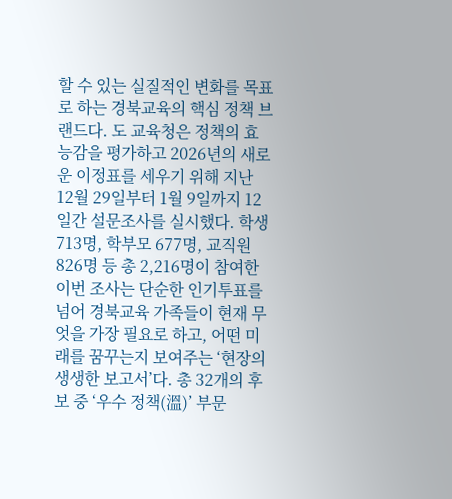할 수 있는 실질적인 변화를 목표로 하는 경북교육의 핵심 정책 브랜드다. 도 교육청은 정책의 효능감을 평가하고 2026년의 새로운 이정표를 세우기 위해 지난 12월 29일부터 1월 9일까지 12일간 설문조사를 실시했다. 학생 713명, 학부모 677명, 교직원 826명 등 총 2,216명이 참여한 이번 조사는 단순한 인기투표를 넘어 경북교육 가족들이 현재 무엇을 가장 필요로 하고, 어떤 미래를 꿈꾸는지 보여주는 ‘현장의 생생한 보고서’다. 총 32개의 후보 중 ‘우수 정책(溫)’ 부문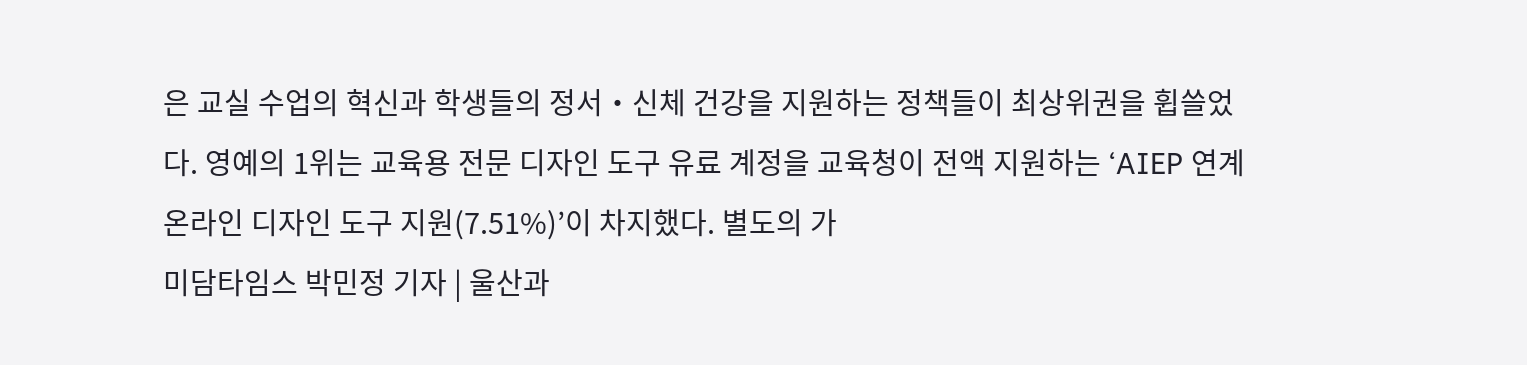은 교실 수업의 혁신과 학생들의 정서・신체 건강을 지원하는 정책들이 최상위권을 휩쓸었다. 영예의 1위는 교육용 전문 디자인 도구 유료 계정을 교육청이 전액 지원하는 ‘AIEP 연계 온라인 디자인 도구 지원(7.51%)’이 차지했다. 별도의 가
미담타임스 박민정 기자 | 울산과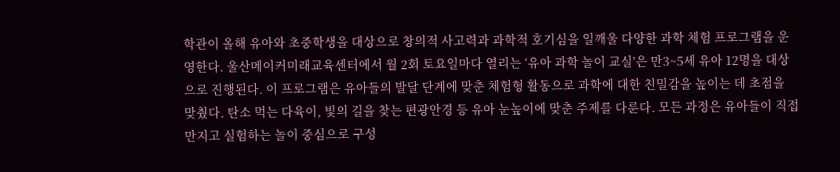학관이 올해 유아와 초중학생을 대상으로 창의적 사고력과 과학적 호기심을 일깨울 다양한 과학 체험 프로그램을 운영한다. 울산메이커미래교육센터에서 월 2회 토요일마다 열리는 ‘유아 과학 놀이 교실’은 만3~5세 유아 12명을 대상으로 진행된다. 이 프로그램은 유아들의 발달 단계에 맞춘 체험형 활동으로 과학에 대한 친밀감을 높이는 데 초점을 맞췄다. 탄소 먹는 다육이, 빛의 길을 찾는 편광안경 등 유아 눈높이에 맞춘 주제를 다룬다. 모든 과정은 유아들이 직접 만지고 실험하는 놀이 중심으로 구성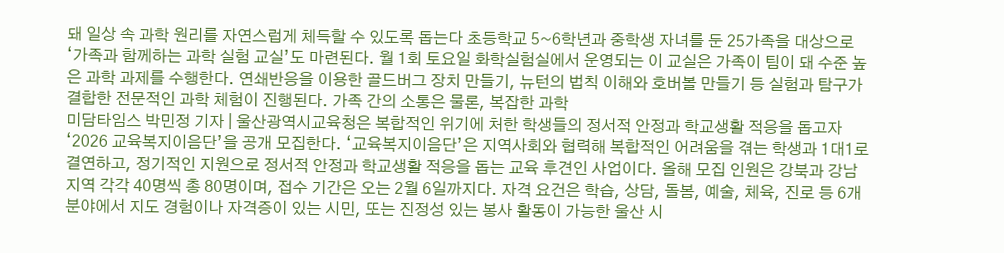돼 일상 속 과학 원리를 자연스럽게 체득할 수 있도록 돕는다 초등학교 5~6학년과 중학생 자녀를 둔 25가족을 대상으로 ‘가족과 함께하는 과학 실험 교실’도 마련된다. 월 1회 토요일 화학실험실에서 운영되는 이 교실은 가족이 팀이 돼 수준 높은 과학 과제를 수행한다. 연쇄반응을 이용한 골드버그 장치 만들기, 뉴턴의 법칙 이해와 호버볼 만들기 등 실험과 탐구가 결합한 전문적인 과학 체험이 진행된다. 가족 간의 소통은 물론, 복잡한 과학
미담타임스 박민정 기자 | 울산광역시교육청은 복합적인 위기에 처한 학생들의 정서적 안정과 학교생활 적응을 돕고자 ‘2026 교육복지이음단’을 공개 모집한다. ‘교육복지이음단’은 지역사회와 협력해 복합적인 어려움을 겪는 학생과 1대1로 결연하고, 정기적인 지원으로 정서적 안정과 학교생활 적응을 돕는 교육 후견인 사업이다. 올해 모집 인원은 강북과 강남 지역 각각 40명씩 총 80명이며, 접수 기간은 오는 2월 6일까지다. 자격 요건은 학습, 상담, 돌봄, 예술, 체육, 진로 등 6개 분야에서 지도 경험이나 자격증이 있는 시민, 또는 진정성 있는 봉사 활동이 가능한 울산 시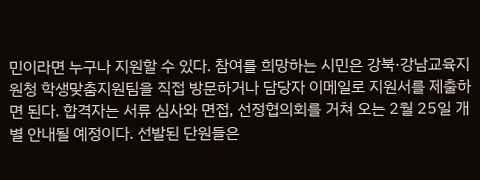민이라면 누구나 지원할 수 있다. 참여를 희망하는 시민은 강북·강남교육지원청 학생맞춤지원팀을 직접 방문하거나 담당자 이메일로 지원서를 제출하면 된다. 합격자는 서류 심사와 면접, 선정협의회를 거쳐 오는 2월 25일 개별 안내될 예정이다. 선발된 단원들은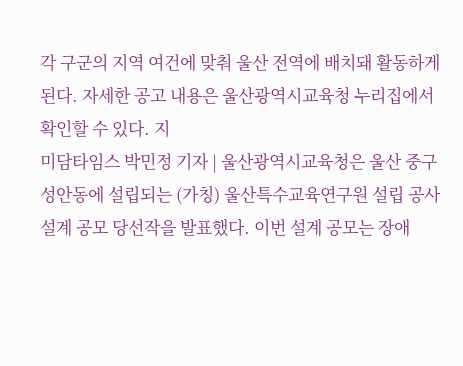각 구군의 지역 여건에 맞춰 울산 전역에 배치돼 활동하게 된다. 자세한 공고 내용은 울산광역시교육청 누리집에서 확인할 수 있다. 지
미담타임스 박민정 기자 | 울산광역시교육청은 울산 중구 성안동에 설립되는 (가칭) 울산특수교육연구원 설립 공사 설계 공모 당선작을 발표했다. 이번 설계 공모는 장애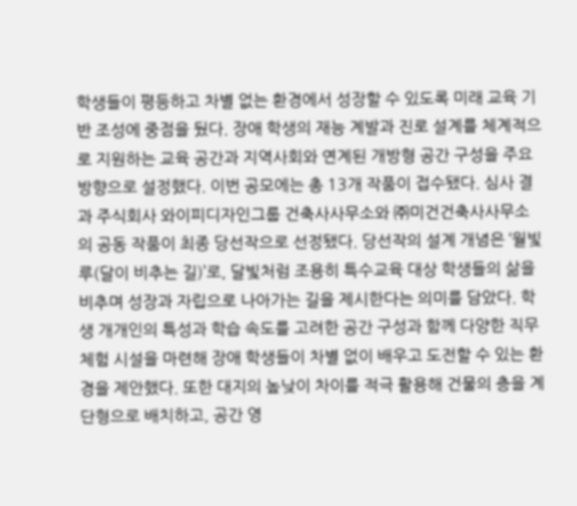학생들이 평등하고 차별 없는 환경에서 성장할 수 있도록 미래 교육 기반 조성에 중점을 뒀다. 장애 학생의 재능 계발과 진로 설계를 체계적으로 지원하는 교육 공간과 지역사회와 연계된 개방형 공간 구성을 주요 방향으로 설정했다. 이번 공모에는 총 13개 작품이 접수됐다. 심사 결과 주식회사 와이피디자인그룹 건축사사무소와 ㈜미건건축사사무소의 공동 작품이 최종 당선작으로 선정됐다. 당선작의 설계 개념은 ‘월빛루(달이 비추는 길)’로, 달빛처럼 조용히 특수교육 대상 학생들의 삶을 비추며 성장과 자립으로 나아가는 길을 제시한다는 의미를 담았다. 학생 개개인의 특성과 학습 속도를 고려한 공간 구성과 함께 다양한 직무 체험 시설을 마련해 장애 학생들이 차별 없이 배우고 도전할 수 있는 환경을 제안했다. 또한 대지의 높낮이 차이를 적극 활용해 건물의 층을 계단형으로 배치하고, 공간 영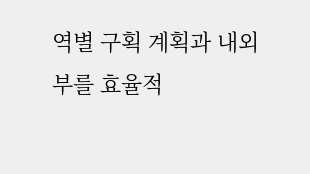역별 구획 계획과 내외부를 효율적